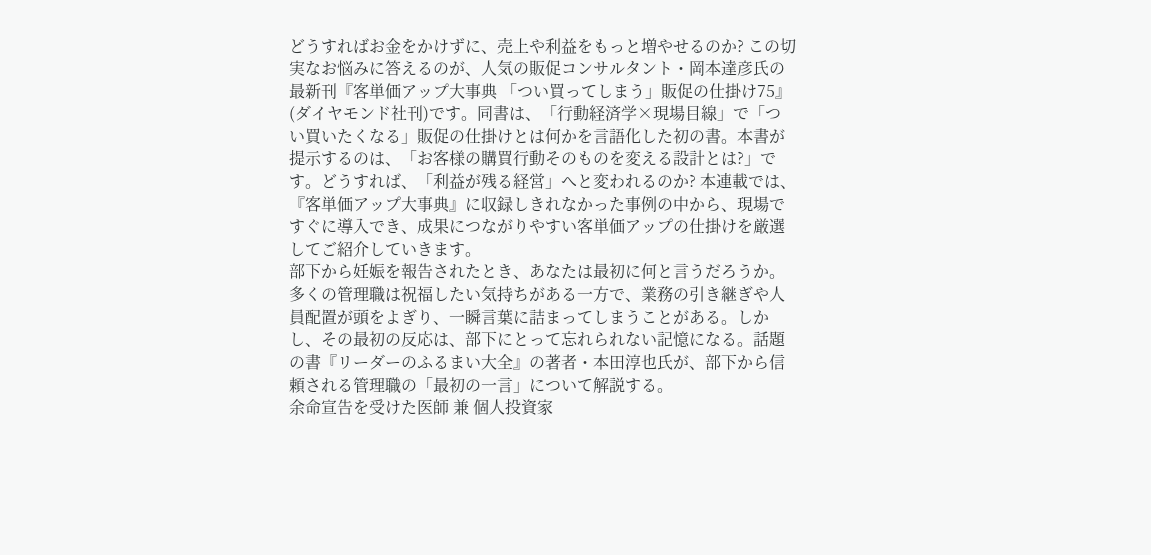どうすればお金をかけずに、売上や利益をもっと増やせるのか? この切実なお悩みに答えるのが、人気の販促コンサルタント・岡本達彦氏の最新刊『客単価アップ大事典 「つい買ってしまう」販促の仕掛け75』(ダイヤモンド社刊)です。同書は、「行動経済学×現場目線」で「つい買いたくなる」販促の仕掛けとは何かを言語化した初の書。本書が提示するのは、「お客様の購買行動そのものを変える設計とは?」です。どうすれば、「利益が残る経営」へと変われるのか? 本連載では、『客単価アップ大事典』に収録しきれなかった事例の中から、現場ですぐに導入でき、成果につながりやすい客単価アップの仕掛けを厳選してご紹介していきます。
部下から妊娠を報告されたとき、あなたは最初に何と言うだろうか。多くの管理職は祝福したい気持ちがある一方で、業務の引き継ぎや人員配置が頭をよぎり、一瞬言葉に詰まってしまうことがある。しかし、その最初の反応は、部下にとって忘れられない記憶になる。話題の書『リーダーのふるまい大全』の著者・本田淳也氏が、部下から信頼される管理職の「最初の一言」について解説する。
余命宣告を受けた医師 兼 個人投資家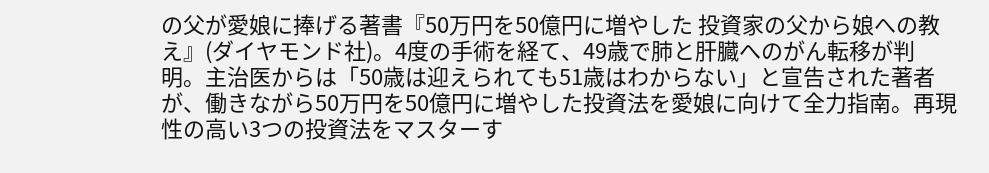の父が愛娘に捧げる著書『50万円を50億円に増やした 投資家の父から娘への教え』(ダイヤモンド社)。4度の手術を経て、49歳で肺と肝臓へのがん転移が判明。主治医からは「50歳は迎えられても51歳はわからない」と宣告された著者が、働きながら50万円を50億円に増やした投資法を愛娘に向けて全力指南。再現性の高い3つの投資法をマスターす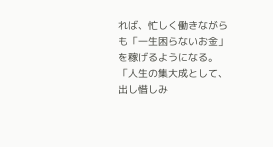れば、忙しく働きながらも「一生困らないお金」を稼げるようになる。「人生の集大成として、出し惜しみ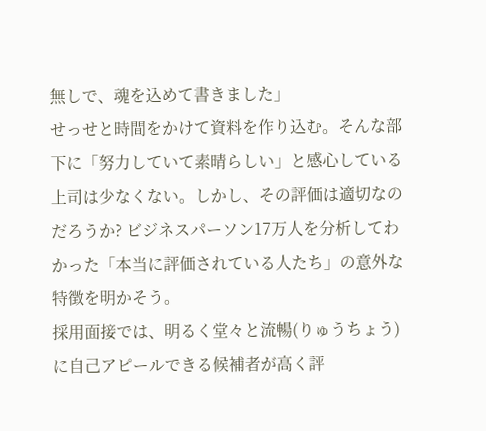無しで、魂を込めて書きました」
せっせと時間をかけて資料を作り込む。そんな部下に「努力していて素晴らしい」と感心している上司は少なくない。しかし、その評価は適切なのだろうか? ビジネスパーソン17万人を分析してわかった「本当に評価されている人たち」の意外な特徴を明かそう。
採用面接では、明るく堂々と流暢(りゅうちょう)に自己アピールできる候補者が高く評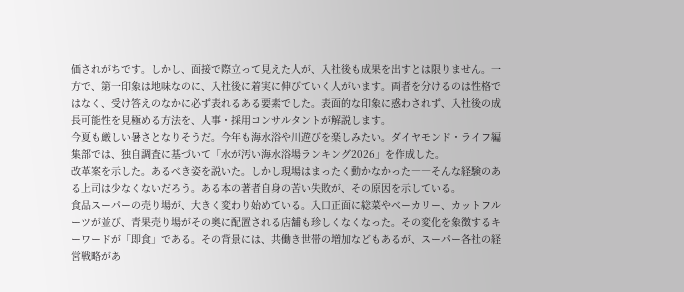価されがちです。しかし、面接で際立って見えた人が、入社後も成果を出すとは限りません。一方で、第一印象は地味なのに、入社後に着実に伸びていく人がいます。両者を分けるのは性格ではなく、受け答えのなかに必ず表れるある要素でした。表面的な印象に惑わされず、入社後の成長可能性を見極める方法を、人事・採用コンサルタントが解説します。
今夏も厳しい暑さとなりそうだ。今年も海水浴や川遊びを楽しみたい。ダイヤモンド・ライフ編集部では、独自調査に基づいて「水が汚い海水浴場ランキング2026」を作成した。
改革案を示した。あるべき姿を説いた。しかし現場はまったく動かなかった――そんな経験のある上司は少なくないだろう。ある本の著者自身の苦い失敗が、その原因を示している。
食品スーパーの売り場が、大きく変わり始めている。入口正面に総菜やベーカリー、カットフルーツが並び、青果売り場がその奥に配置される店舗も珍しくなくなった。その変化を象徴するキーワードが「即食」である。その背景には、共働き世帯の増加などもあるが、スーパー各社の経営戦略があ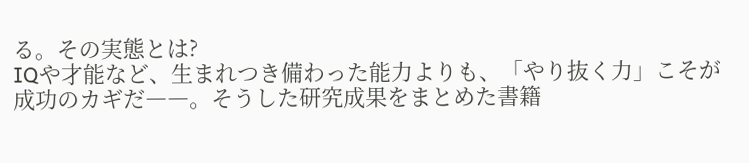る。その実態とは?
IQや才能など、生まれつき備わった能力よりも、「やり抜く力」こそが成功のカギだ――。そうした研究成果をまとめた書籍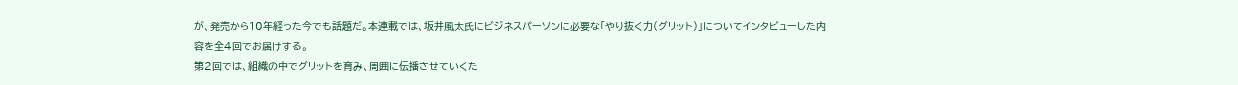が、発売から10年経った今でも話題だ。本連載では、坂井風太氏にビジネスパーソンに必要な「やり抜く力(グリット)」についてインタビューした内容を全4回でお届けする。
第2回では、組織の中でグリットを育み、周囲に伝播させていくた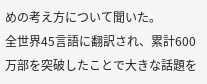めの考え方について聞いた。
全世界45言語に翻訳され、累計600万部を突破したことで大きな話題を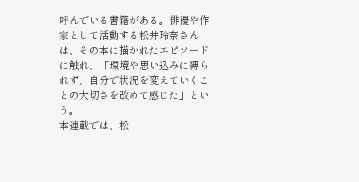呼んでいる書籍がある。俳優や作家として活動する松井玲奈さんは、その本に描かれたエピソードに触れ、「環境や思い込みに縛られず、自分で状況を変えていくことの大切さを改めて感じた」という。
本連載では、松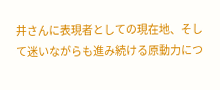井さんに表現者としての現在地、そして迷いながらも進み続ける原動力につ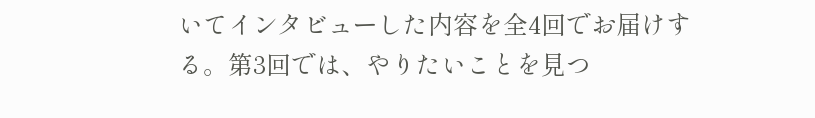いてインタビューした内容を全4回でお届けする。第3回では、やりたいことを見つ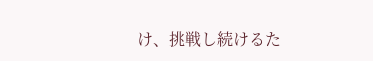け、挑戦し続けるた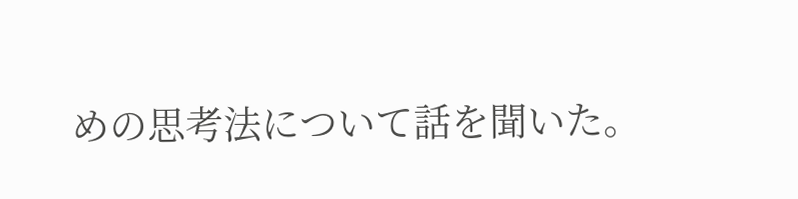めの思考法について話を聞いた。